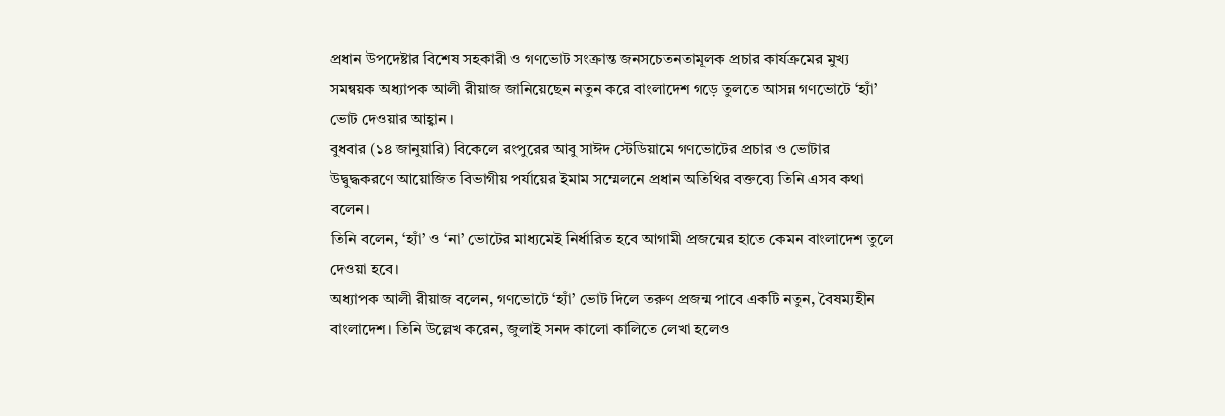প্রধান উপদেষ্টার বিশেষ সহকারী ও গণভোট সংক্রান্ত জনসচেতনতামূলক প্রচার কার্যক্রমের মুখ্য সমন্বয়ক অধ্যাপক আলী রীয়াজ জানিয়েছেন নতুন করে বাংলাদেশ গড়ে তুলতে আসন্ন গণভোটে ‘হ্যাঁ’ ভোট দেওয়ার আহ্বান ।
বুধবার (১৪ জানুয়ারি) বিকেলে রংপুরের আবু সাঈদ স্টেডিয়ামে গণভোটের প্রচার ও ভোটার উদ্বুদ্ধকরণে আয়োজিত বিভাগীয় পর্যায়ের ইমাম সম্মেলনে প্রধান অতিথির বক্তব্যে তিনি এসব কথা বলেন।
তিনি বলেন, ‘হ্যাঁ’ ও ‘না’ ভোটের মাধ্যমেই নির্ধারিত হবে আগামী প্রজন্মের হাতে কেমন বাংলাদেশ তুলে দেওয়া হবে।
অধ্যাপক আলী রীয়াজ বলেন, গণভোটে ‘হ্যাঁ’ ভোট দিলে তরুণ প্রজন্ম পাবে একটি নতুন, বৈষম্যহীন বাংলাদেশ। তিনি উল্লেখ করেন, জুলাই সনদ কালো কালিতে লেখা হলেও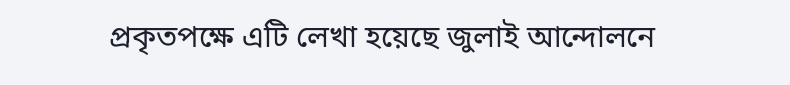প্রকৃতপক্ষে এটি লেখা হয়েছে জুলাই আন্দোলনে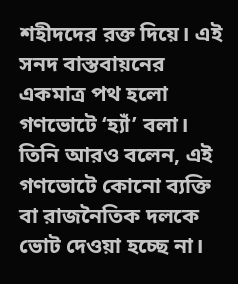শহীদদের রক্ত দিয়ে। এই সনদ বাস্তবায়নের একমাত্র পথ হলো গণভোটে ‘হ্যাঁ’ বলা।
তিনি আরও বলেন, এই গণভোটে কোনো ব্যক্তি বা রাজনৈতিক দলকে ভোট দেওয়া হচ্ছে না।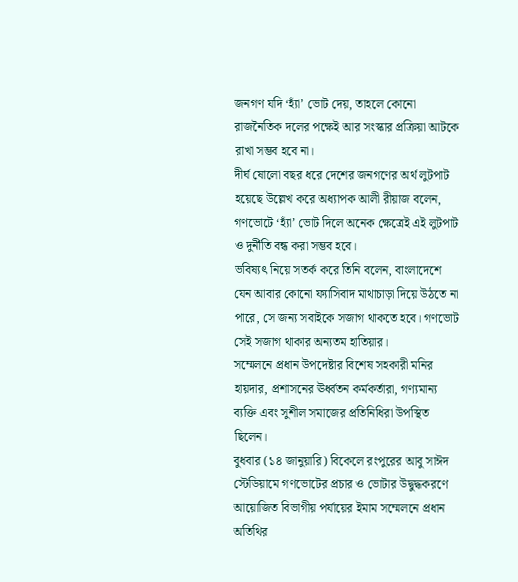জনগণ যদি ‘হ্যাঁ’ ভোট দেয়, তাহলে কোনো রাজনৈতিক দলের পক্ষেই আর সংস্কার প্রক্রিয়া আটকে রাখা সম্ভব হবে না।
দীর্ঘ ষোলো বছর ধরে দেশের জনগণের অর্থ লুটপাট হয়েছে উল্লেখ করে অধ্যাপক আলী রীয়াজ বলেন, গণভোটে ‘হ্যাঁ’ ভোট দিলে অনেক ক্ষেত্রেই এই লুটপাট ও দুর্নীতি বন্ধ করা সম্ভব হবে।
ভবিষ্যৎ নিয়ে সতর্ক করে তিনি বলেন, বাংলাদেশে যেন আবার কোনো ফ্যাসিবাদ মাথাচাড়া দিয়ে উঠতে না পারে, সে জন্য সবাইকে সজাগ থাকতে হবে। গণভোট সেই সজাগ থাকার অন্যতম হাতিয়ার।
সম্মেলনে প্রধান উপদেষ্টার বিশেষ সহকারী মনির হায়দার, প্রশাসনের ঊর্ধ্বতন কর্মকর্তারা, গণ্যমান্য ব্যক্তি এবং সুশীল সমাজের প্রতিনিধিরা উপস্থিত ছিলেন।
বুধবার (১৪ জানুয়ারি) বিকেলে রংপুরের আবু সাঈদ স্টেডিয়ামে গণভোটের প্রচার ও ভোটার উদ্বুদ্ধকরণে আয়োজিত বিভাগীয় পর্যায়ের ইমাম সম্মেলনে প্রধান অতিথির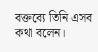বক্তব্যে তিনি এসব কথা বলেন।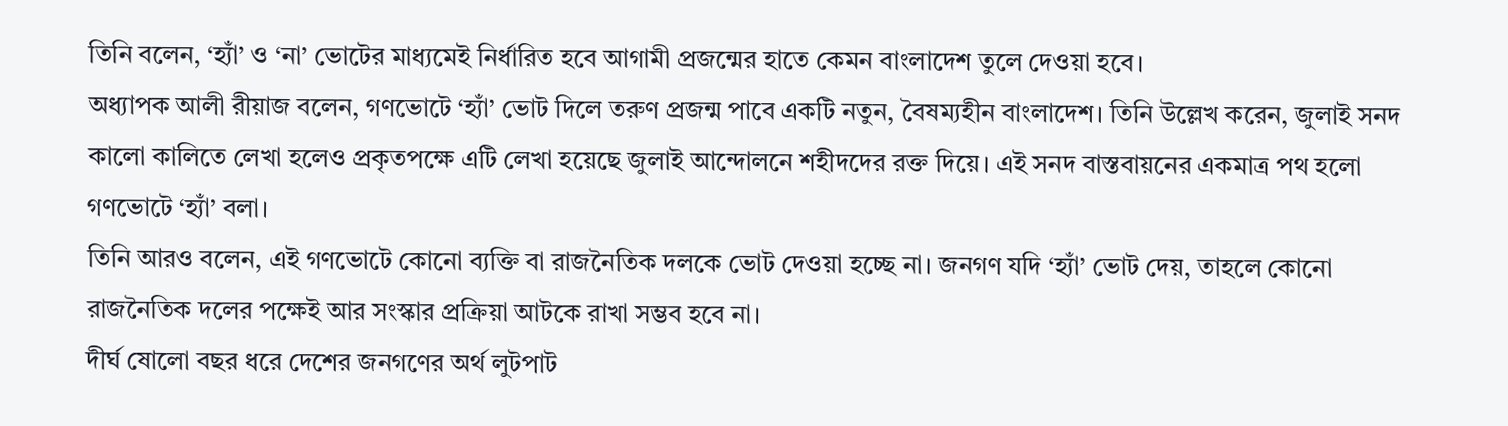তিনি বলেন, ‘হ্যাঁ’ ও ‘না’ ভোটের মাধ্যমেই নির্ধারিত হবে আগামী প্রজন্মের হাতে কেমন বাংলাদেশ তুলে দেওয়া হবে।
অধ্যাপক আলী রীয়াজ বলেন, গণভোটে ‘হ্যাঁ’ ভোট দিলে তরুণ প্রজন্ম পাবে একটি নতুন, বৈষম্যহীন বাংলাদেশ। তিনি উল্লেখ করেন, জুলাই সনদ কালো কালিতে লেখা হলেও প্রকৃতপক্ষে এটি লেখা হয়েছে জুলাই আন্দোলনে শহীদদের রক্ত দিয়ে। এই সনদ বাস্তবায়নের একমাত্র পথ হলো গণভোটে ‘হ্যাঁ’ বলা।
তিনি আরও বলেন, এই গণভোটে কোনো ব্যক্তি বা রাজনৈতিক দলকে ভোট দেওয়া হচ্ছে না। জনগণ যদি ‘হ্যাঁ’ ভোট দেয়, তাহলে কোনো রাজনৈতিক দলের পক্ষেই আর সংস্কার প্রক্রিয়া আটকে রাখা সম্ভব হবে না।
দীর্ঘ ষোলো বছর ধরে দেশের জনগণের অর্থ লুটপাট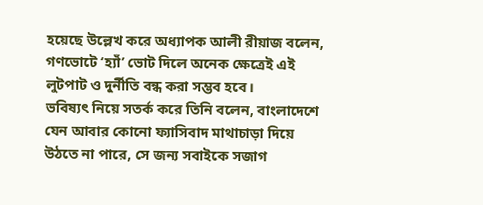হয়েছে উল্লেখ করে অধ্যাপক আলী রীয়াজ বলেন, গণভোটে ‘হ্যাঁ’ ভোট দিলে অনেক ক্ষেত্রেই এই লুটপাট ও দুর্নীতি বন্ধ করা সম্ভব হবে।
ভবিষ্যৎ নিয়ে সতর্ক করে তিনি বলেন, বাংলাদেশে যেন আবার কোনো ফ্যাসিবাদ মাথাচাড়া দিয়ে উঠতে না পারে, সে জন্য সবাইকে সজাগ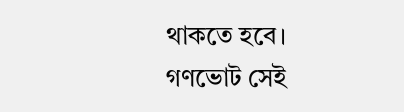থাকতে হবে। গণভোট সেই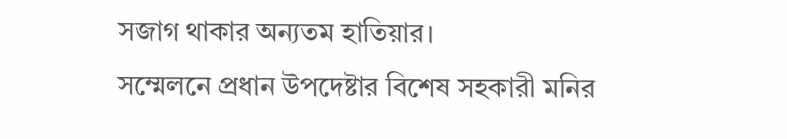সজাগ থাকার অন্যতম হাতিয়ার।
সম্মেলনে প্রধান উপদেষ্টার বিশেষ সহকারী মনির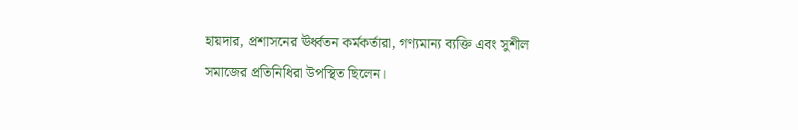হায়দার, প্রশাসনের ঊর্ধ্বতন কর্মকর্তারা, গণ্যমান্য ব্যক্তি এবং সুশীল সমাজের প্রতিনিধিরা উপস্থিত ছিলেন।